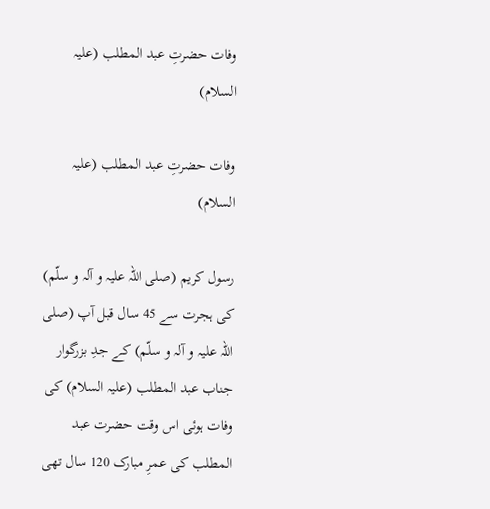وفات حضرتِ عبد المطلب (علیہ السلام)

وفات حضرتِ عبد المطلب (علیہ السلام)

رسول کریم (صلی اللہ علیہ و آلہ و سلّم) کی ہجرت سے 45 سال قبل آپ (صلی اللہ علیہ و آلہ و سلّم) کے جدِ بزرگوار جناب عبد المطلب (علیہ السلام) کی وفات ہوئی اس وقت حضرت عبد المطلب کی عمرِ مبارک 120 سال تھی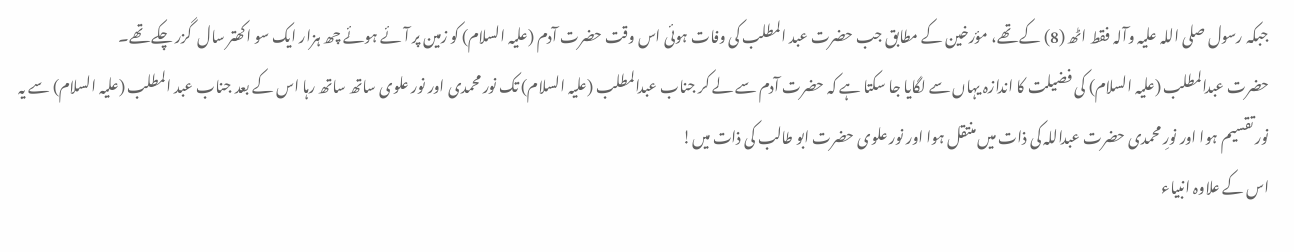جبکہ رسول صلی اللہ علیہ وآلہ فقط اٹھ (8) کے تھے، مؤرخین کے مطابق جب حضرت عبد المطلب کی وفات ہوئی اس وقت حضرت آدم (علیہ السلام) کو زمین پر آئے ہوئے چھ ہزار ایک سو اکھتر سال  گزر چکے تھے۔
حضرت عبدالمطلب (علیہ السلام) کی فضیلت کا اندازہ یہاں سے لگایا جا سکتا ہے کہ حضرت آدم سے لے کر جناب عبدالمطلب (علیہ السلام) تک نور محمدی اور نور علوی ساتھ ساتھ رہا اس کے بعد جناب عبد المطلب (علیہ السلام) سے یہ نور تقسیم ہوا اور نورِ محمدی حضرت عبداللہ کی ذات میں منتقل ہوا اور نور علوی حضرت ابو طالب کی ذات میں!
اس کے علاوہ انبیاء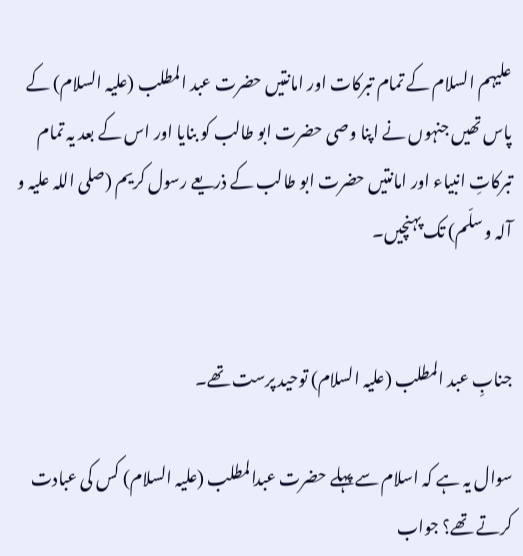علیہم السلام کے تمام تبرکات اور امانتیں حضرت عبد المطلب (علیہ السلام) کے پاس تھیں جنہوں نے اپنا وصی حضرت ابو طالب کو بنایا اور اس کے بعد یہ تمام تبرکاتِ انبیاء اور امانتیں حضرت ابو طالب کے ذریعے رسول کریم (صلی اللہ علیہ و آلہ و سلّم) تک پہنچیں۔


جنابِ عبد المطلب (علیہ السلام) توحید پرست تھے۔

سوال یہ ہے کہ اسلام سے پہلے حضرت عبدالمطلب (علیہ السلام) کس کی عبادت کرتے تھے؟ جواب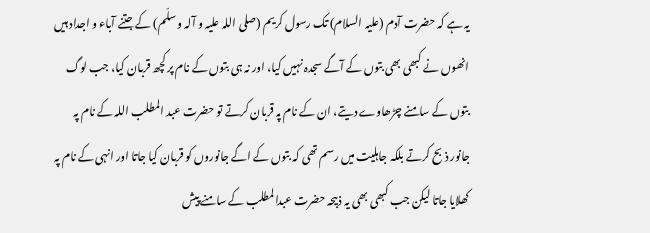یہ ہے کہ حضرت آدم (علیہ السلام) تک رسول کریم (صلی اللہ علیہ و آلہ و سلّم) کے جتنے آباء و اجداد ہیں انھوں نے کبھی بھی بتوں کے آگے سجدہ نہیں کیا، اور نہ ہی بتوں کے نام پر کچھ قربان کیا، جب لوگ بتوں کے سامنے چڑھاوے دیتے، ان کے نام پہ قربان کرتے تو حضرت عبد المطلب اللہ کے نام پہ جانور ذبح کرتے بلکہ جاہلیت میں رسم تھی کہ بتوں کے اگے جانوروں کو قربان کیا جاتا اور انہی کے نام پہ کھلایا جاتا لیکن جب کبھی بھی یہ ذبیحہ حضرت عبدالمطلب کے سامنے پیش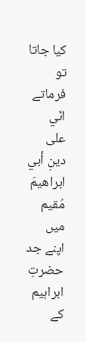کیا جاتا تو فرماتے انّي على دينِ أبي ابراهيمَ مُقيم میں اپنے جد حضرتِ ابراہیم کے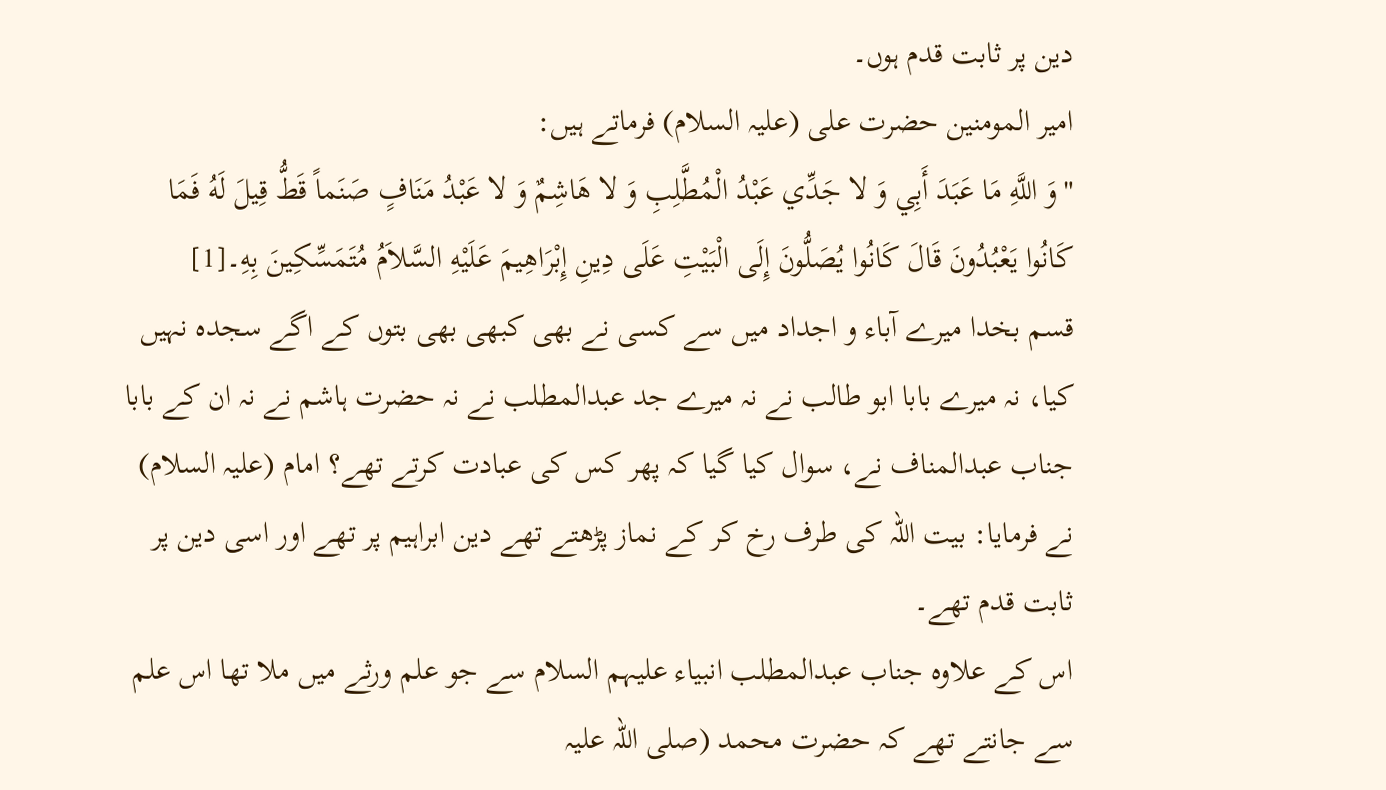دین پر ثابت قدم ہوں۔
امیر المومنین حضرت علی (علیہ السلام) فرماتے ہیں:
"وَ اللَّهِ مَا عَبَدَ أَبِي وَ لا جَدِّي عَبْدُ الْمُطَّلِبِ وَ لا هَاشِمٌ وَ لا عَبْدُ مَنَافٍ صَنَماً قَطُّ قِيلَ لَهُ فَمَا كَانُوا يَعْبُدُونَ قَالَ كَانُوا يُصَلُّونَ إِلَى الْبَيْتِ عَلَى دِينِ إِبْرَاهِيمَ عَلَيْهِ السَّلاَمُ مُتَمَسِّكِينَ بِهِ۔[1]
قسم بخدا میرے آباء و اجداد میں سے کسی نے بھی کبھی بھی بتوں کے اگے سجدہ نہیں کیا، نہ میرے بابا ابو طالب نے نہ میرے جد عبدالمطلب نے نہ حضرت ہاشم نے نہ ان کے بابا جناب عبدالمناف نے، سوال کیا گیا کہ پھر کس کی عبادت کرتے تھے؟ امام (علیہ السلام) نے فرمایا: بیت اللہ کی طرف رخ کر کے نماز پڑھتے تھے دین ابراہیم پر تھے اور اسی دین پر ثابت قدم تھے۔
اس کے علاوہ جناب عبدالمطلب انبیاء علیہم السلام سے جو علم ورثے میں ملا تھا اس علم سے جانتے تھے کہ حضرت محمد (صلی اللہ علیہ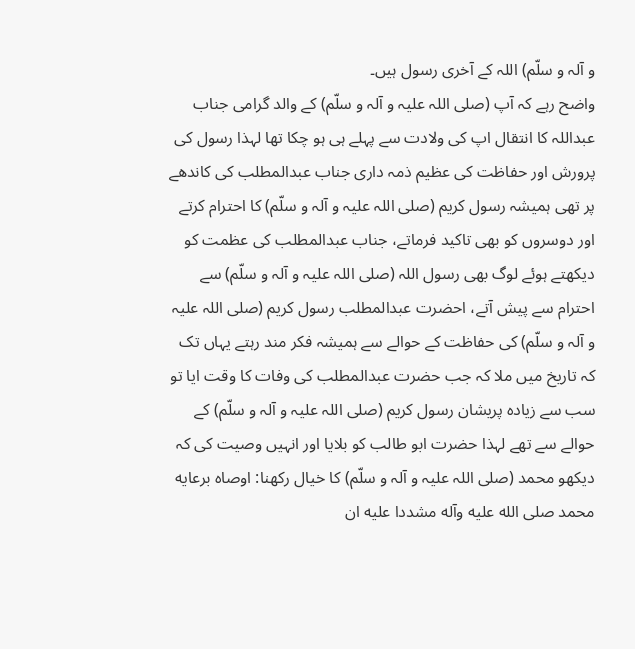و آلہ و سلّم) اللہ کے آخری رسول ہیں۔
واضح رہے کہ آپ (صلی اللہ علیہ و آلہ و سلّم) کے والد گرامی جناب عبداللہ کا انتقال اپ کی ولادت سے پہلے ہی ہو چکا تھا لہذا رسول کی پرورش اور حفاظت کی عظیم ذمہ داری جناب عبدالمطلب کی کاندھے پر تھی ہمیشہ رسول کریم (صلی اللہ علیہ و آلہ و سلّم) کا احترام کرتے اور دوسروں کو بھی تاکید فرماتے، جناب عبدالمطلب کی عظمت کو دیکھتے ہوئے لوگ بھی رسول اللہ (صلی اللہ علیہ و آلہ و سلّم) سے احترام سے پیش آتے، احضرت عبدالمطلب رسول کریم (صلی اللہ علیہ و آلہ و سلّم) کی حفاظت کے حوالے سے ہمیشہ فکر مند رہتے یہاں تک کہ تاریخ میں ملا کہ جب حضرت عبدالمطلب کی وفات کا وقت ایا تو سب سے زیادہ پریشان رسول کریم (صلی اللہ علیہ و آلہ و سلّم) کے حوالے سے تھے لہذا حضرت ابو طالب کو بلایا اور انہیں وصیت کی کہ دیکھو محمد (صلی اللہ علیہ و آلہ و سلّم) کا خیال رکھنا: اوصاه برعايه محمد صلى الله عليه وآله مشددا عليه ان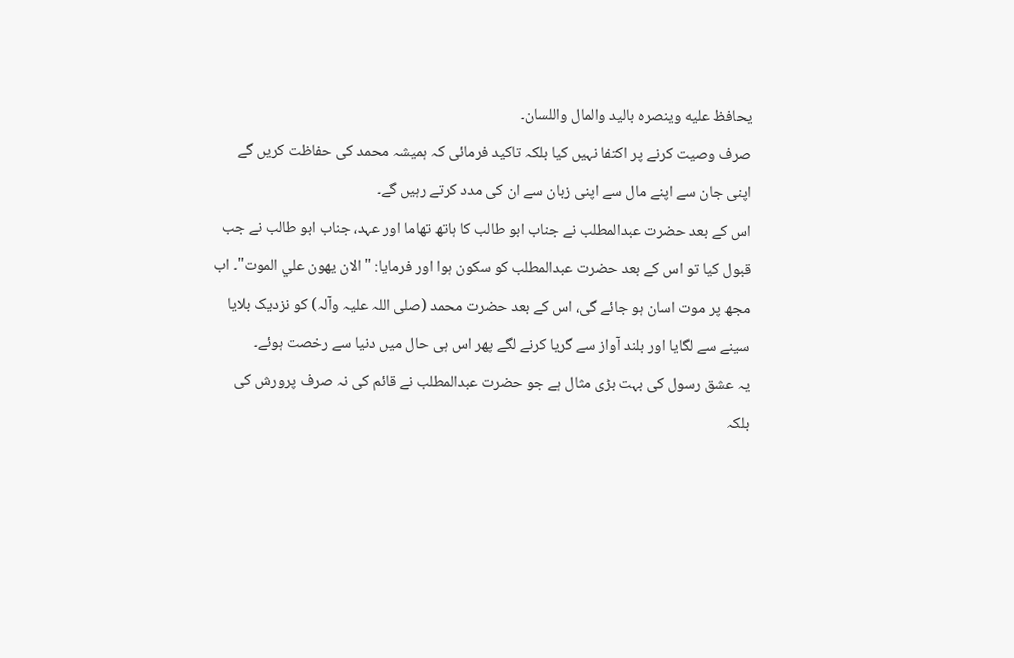يحافظ عليه وينصره باليد والمال واللسان۔
صرف وصیت کرنے پر اکتفا نہیں کیا بلکہ تاکید فرمائی کہ ہمیشہ محمد کی حفاظت کریں گے اپنی جان سے اپنے مال سے اپنی زبان سے ان کی مدد کرتے رہیں گے۔
اس کے بعد حضرت عبدالمطلب نے جناب ابو طالب کا ہاتھ تھاما اور عہد، جناب ابو طالب نے جب قبول کیا تو اس کے بعد حضرت عبدالمطلب کو سکون ہوا اور فرمایا: "الان يهون علي الموت"۔ اب مجھ پر موت اسان ہو جائے گی، اس کے بعد حضرت محمد (صلی اللہ علیہ وآلہ) کو نزدیک بلایا سینے سے لگایا اور بلند آواز سے گریا کرنے لگے پھر اس ہی حال میں دنیا سے رخصت ہوئے۔
یہ عشق رسول کی بہت بڑی مثال ہے جو حضرت عبدالمطلب نے قائم کی نہ صرف پرورش کی بلکہ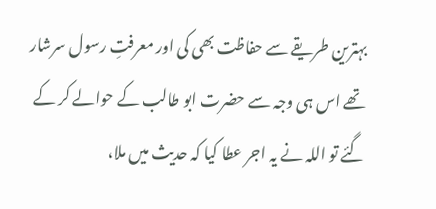بہترین طریقے سے حفاظت بھی کی اور معرفتِ رسول سرشار تھے اس ہی وجہ سے حضرت ابو طالب کے حوالے کر کے گئے تو اللہ نے یہ اجر عطا کیا کہ حدیث میں ملا،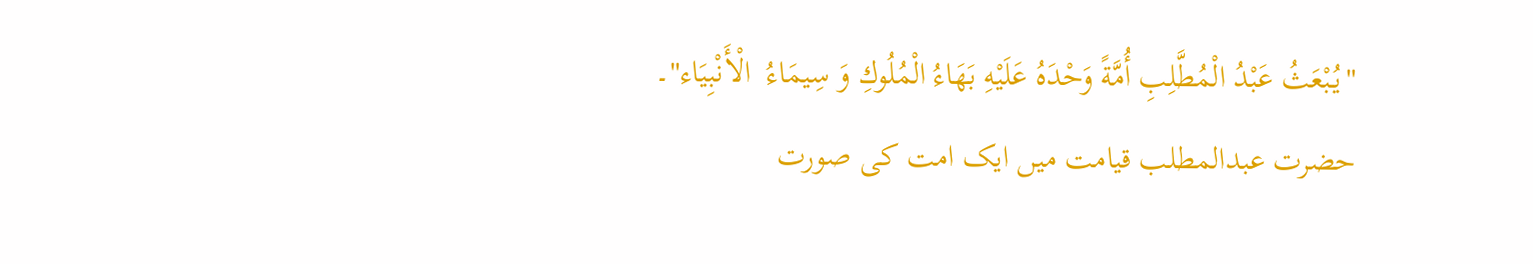"يُبْعَثُ عَبْدُ الْمُطَّلِبِ أُمَّةً وَحْدَهُ عَلَيْهِ بَهَاءُ الْمُلُوكِ وَ سِيمَاءُ  الْأَنْبِيَاء"۔
حضرت عبدالمطلب قیامت میں ایک امت کی صورت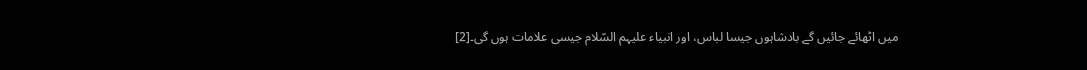میں اٹھائے جائیں گے بادشاہوں جیسا لباس، اور انبیاء علیہم السّلام جیسی علامات ہوں گی۔[2]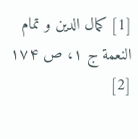[1] کمال الدين و تمام النعمة ج ۱، ص ۱۷۴
[2]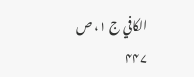الکافي ج ۱، ص ۴۴۷